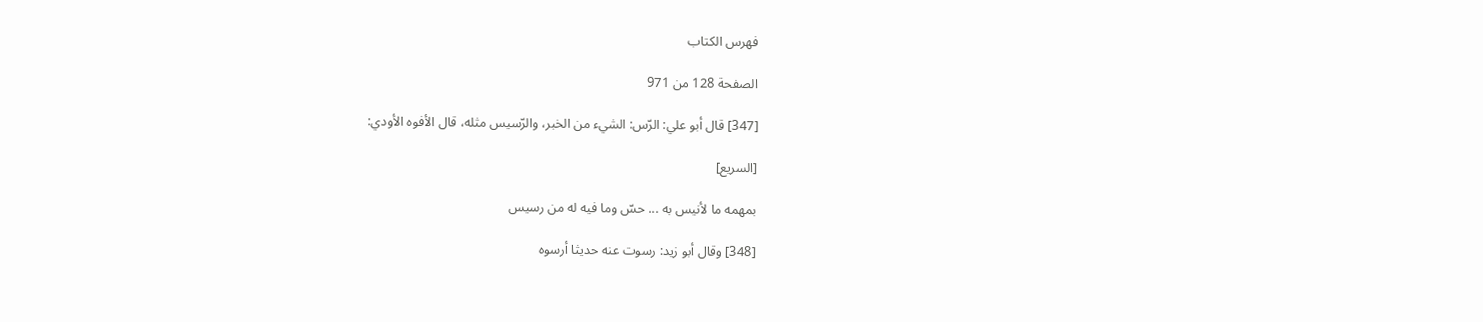فهرس الكتاب

الصفحة 128 من 971

[347] قال أبو علي: الرّس: الشيء من الخبر، والرّسيس مثله، قال الأفوه الأودي:

[السريع]

بمهمه ما لأنيس به ... حسّ وما فيه له من رسيس

[348] وقال أبو زيد: رسوت عنه حديثا أرسوه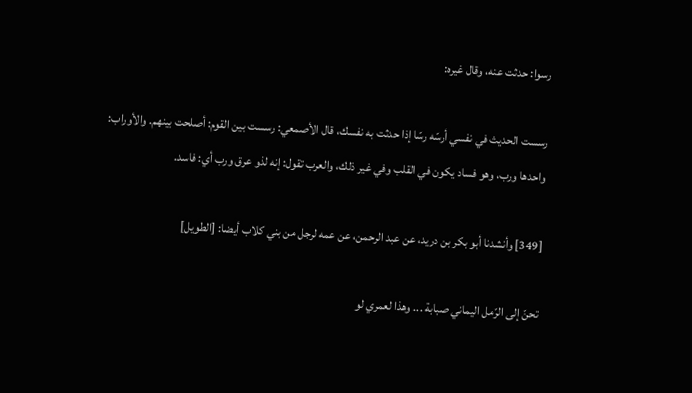رسوا: حدثت عنه، وقال غيره:

رسست الحديث في نفسي أرسّه رسّا إذا حدثت به نفسك، قال الأصمعي: رسست بين القوم: أصلحت بينهم. والأوراب: واحدها ورب، وهو فساد يكون في القلب وفي غير ذلك، والعرب تقول: إنه لذو عرق ورب أي: فاسد.

[349] وأنشدنا أبو بكر بن دريد، عن عبد الرحمن، عن عمه لرجل من بني كلاب أيضا: [الطويل]

تحنّ إلى الرّمل اليماني صبابة ... وهذا لعمري لو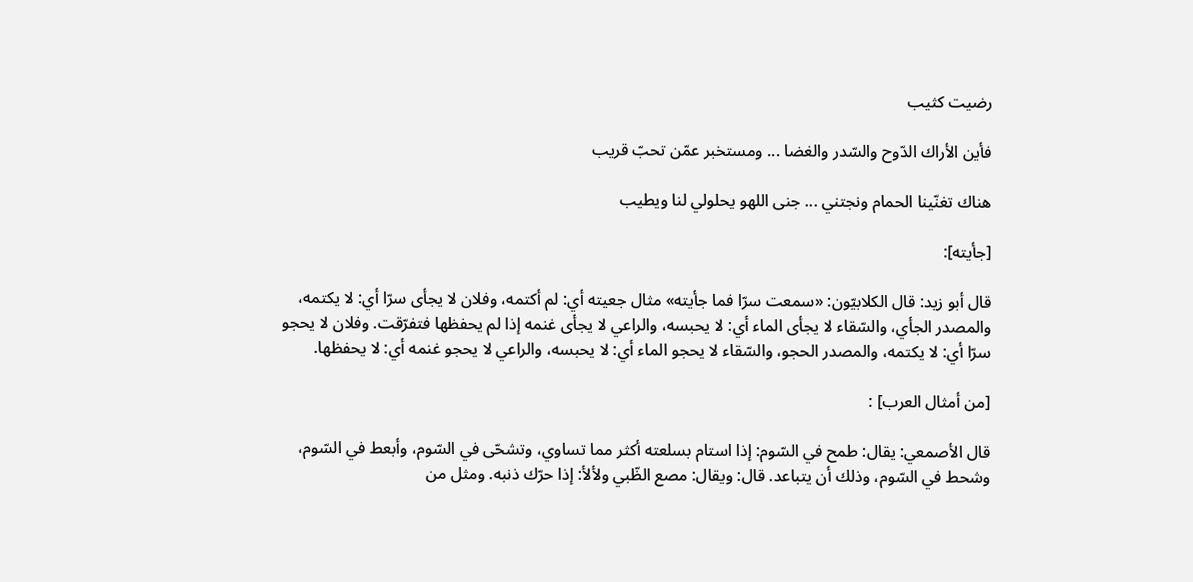رضيت كثيب

فأين الأراك الدّوح والسّدر والغضا ... ومستخبر عمّن تحبّ قريب

هناك تغنّينا الحمام ونجتني ... جنى اللهو يحلولي لنا ويطيب

[جأيته]:

قال أبو زيد: قال الكلابيّون: «سمعت سرّا فما جأيته» مثال جعيته أي: لم أكتمه، وفلان لا يجأى سرّا أي: لا يكتمه، والمصدر الجأي، والسّقاء لا يجأى الماء أي: لا يحبسه، والراعي لا يجأى غنمه إذا لم يحفظها فتفرّقت. وفلان لا يحجو سرّا أي: لا يكتمه، والمصدر الحجو، والسّقاء لا يحجو الماء أي: لا يحبسه، والراعي لا يحجو غنمه أي: لا يحفظها.

[من أمثال العرب] :

قال الأصمعي: يقال: طمح في السّوم: إذا استام بسلعته أكثر مما تساوي، وتشحّى في السّوم، وأبعط في السّوم، وشحط في السّوم، وذلك أن يتباعد. قال: ويقال: مصع الظّبي ولألأ: إذا حرّك ذنبه. ومثل من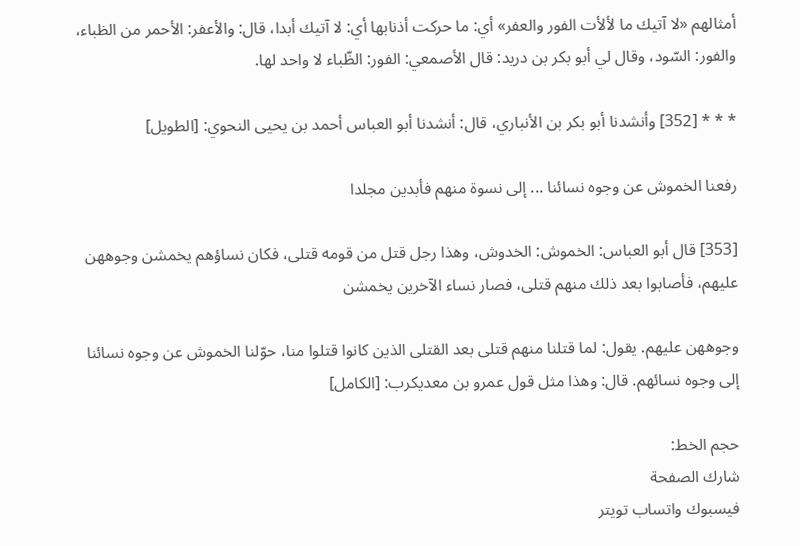أمثالهم «لا آتيك ما لألأت الفور والعفر» أي: ما حركت أذنابها أي: لا آتيك أبدا، قال: والأعفر: الأحمر من الظباء، والفور: السّود، وقال لي أبو بكر بن دريد: قال الأصمعي: الفور: الظّباء لا واحد لها.

* * * [352] وأنشدنا أبو بكر بن الأنباري، قال: أنشدنا أبو العباس أحمد بن يحيى النحوي: [الطويل]

رفعنا الخموش عن وجوه نسائنا ... إلى نسوة منهم فأبدين مجلدا

[353] قال أبو العباس: الخموش: الخدوش، وهذا رجل قتل من قومه قتلى، فكان نساؤهم يخمشن وجوههن عليهم، فأصابوا بعد ذلك منهم قتلى، فصار نساء الآخرين يخمشن

وجوههن عليهم. يقول: لما قتلنا منهم قتلى بعد القتلى الذين كانوا قتلوا منا، حوّلنا الخموش عن وجوه نسائنا إلى وجوه نسائهم. قال: وهذا مثل قول عمرو بن معديكرب: [الكامل]

حجم الخط:
شارك الصفحة
فيسبوك واتساب تويتر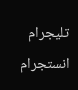تليجرام انستجرام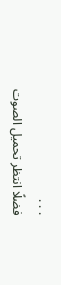. . .
فضلًا انتظر تحميل الصوت